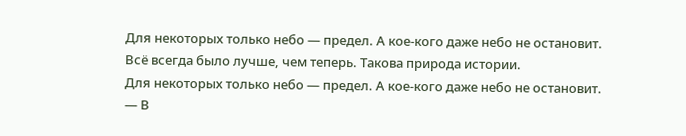Для некоторых только небо — предел. А кое-кого даже небо не остановит.
Всë всегда было лучше, чем теперь. Такова природа истории.
Для некоторых только небо — предел. А кое-кого даже небо не остановит.
— В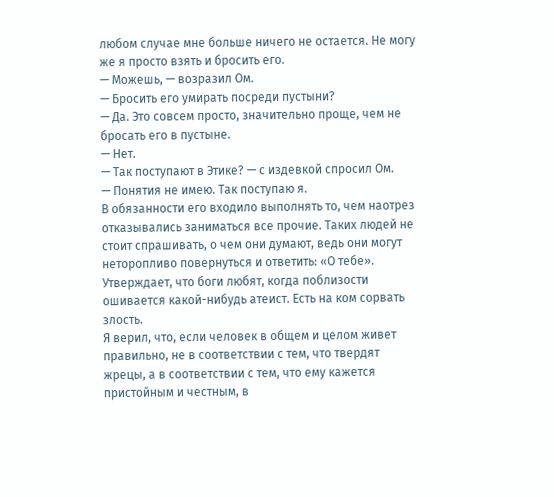любом случае мне больше ничего не остается. Не могу же я просто взять и бросить его.
— Можешь, — возразил Ом.
— Бросить его умирать посреди пустыни?
— Да. Это совсем просто, значительно проще, чем не бросать его в пустыне.
— Нет.
— Так поступают в Этике? — с издевкой спросил Ом.
— Понятия не имею. Так поступаю я.
В обязанности его входило выполнять то, чем наотрез отказывались заниматься все прочие. Таких людей не стоит спрашивать, о чем они думают, ведь они могут неторопливо повернуться и ответить: «О тебе».
Утверждает, что боги любят, когда поблизости ошивается какой-нибудь атеист. Есть на ком сорвать злость.
Я верил, что, если человек в общем и целом живет правильно, не в соответствии с тем, что твердят жрецы, а в соответствии с тем, что ему кажется пристойным и честным, в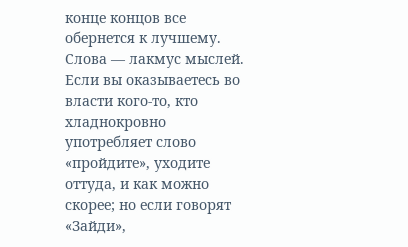конце концов все обернется к лучшему.
Слова — лакмус мыслей. Если вы оказываетесь во власти кого-то, кто хладнокровно употребляет слово «пройдите», уходите оттуда, и как можно скорее; но если говорят «Зайди»,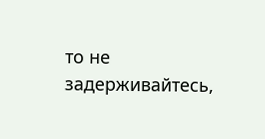то не задерживайтесь,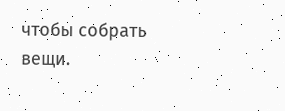чтобы собрать вещи.